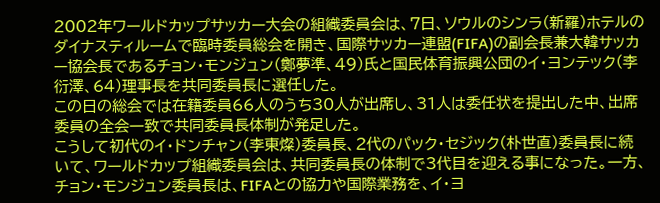2002年ワールドカップサッカー大会の組織委員会は、7日、ソウルのシンラ(新羅)ホテルのダイナスティルームで臨時委員総会を開き、国際サッカー連盟(FIFA)の副会長兼大韓サッカー協会長であるチョン・モンジュン(鄭夢準、49)氏と国民体育振興公団のイ・ヨンテック(李衍澤、64)理事長を共同委員長に選任した。
この日の総会では在籍委員66人のうち30人が出席し、31人は委任状を提出した中、出席委員の全会一致で共同委員長体制が発足した。
こうして初代のイ・ドンチャン(李東燦)委員長、2代のパック・セジック(朴世直)委員長に続いて、ワールドカップ組織委員会は、共同委員長の体制で3代目を迎える事になった。一方、チョン・モンジュン委員長は、FIFAとの協力や国際業務を、イ・ヨ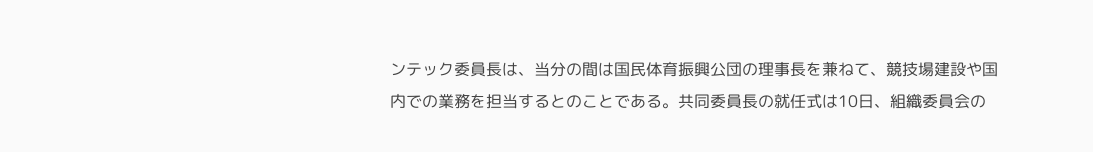ンテック委員長は、当分の間は国民体育振興公団の理事長を兼ねて、競技場建設や国内での業務を担当するとのことである。共同委員長の就任式は10日、組織委員会の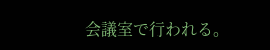会議室で行われる。